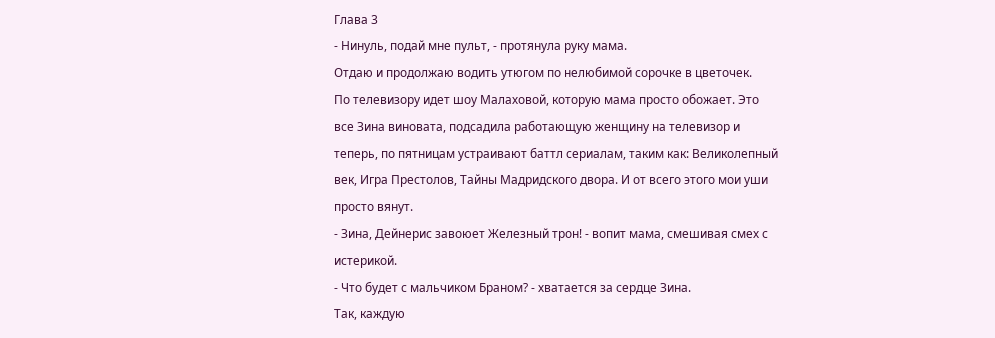Глава 3
- Нинуль, подай мне пульт, - протянула руку мама.
Отдаю и продолжаю водить утюгом по нелюбимой сорочке в цветочек.
По телевизору идет шоу Малаховой, которую мама просто обожает. Это все Зина виновата, подсадила работающую женщину на телевизор и теперь, по пятницам устраивают баттл сериалам, таким как: Великолепный век, Игра Престолов, Тайны Мадридского двора. И от всего этого мои уши просто вянут.
- Зина, Дейнерис завоюет Железный трон! - вопит мама, смешивая смех с истерикой.
- Что будет с мальчиком Браном? - хватается за сердце Зина.
Так, каждую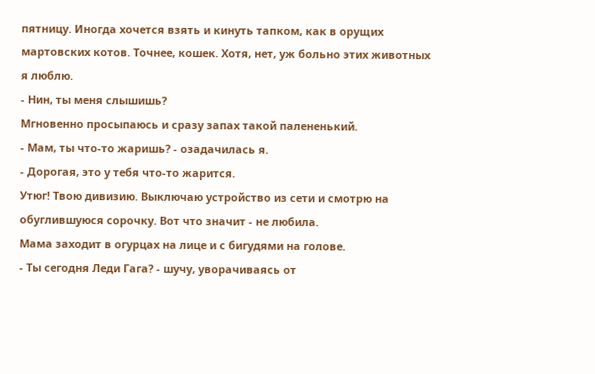пятницу. Иногда хочется взять и кинуть тапком, как в орущих мартовских котов. Точнее, кошек. Хотя, нет, уж больно этих животных я люблю.
- Нин, ты меня слышишь?
Мгновенно просыпаюсь и сразу запах такой палененький.
- Мам, ты что-то жаришь? - озадачилась я.
- Дорогая, это у тебя что-то жарится.
Утюг! Твою дивизию. Выключаю устройство из сети и смотрю на обуглившуюся сорочку. Вот что значит - не любила.
Мама заходит в огурцах на лице и с бигудями на голове.
- Ты сегодня Леди Гага? - шучу, уворачиваясь от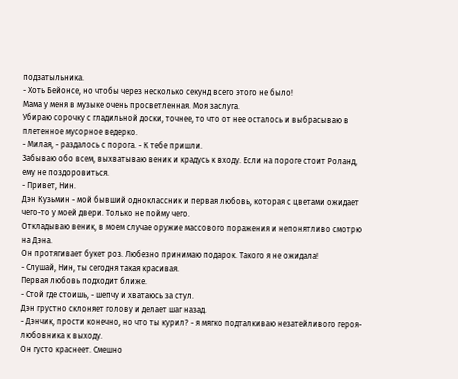подзатыльника.
- Хоть Бейонсе, но чтобы через несколько секунд всего этого не было!
Мама у меня в музыке очень просветленная. Моя заслуга.
Убираю сорочку с гладильной доски, точнее, то что от нее осталось и выбрасываю в плетенное мусорное ведерко.
- Милая, - раздалось с порога. - К тебе пришли.
Забываю обо всем, выхватываю веник и крадусь к входу. Если на пороге стоит Роланд, ему не поздоровиться.
- Привет, Нин.
Дэн Кузьмин - мой бывший одноклассник и первая любовь, которая с цветами ожидает чего-то у моей двери. Только не пойму чего.
Откладываю веник, в моем случае оружие массового поражения и непонятливо смотрю на Дэна.
Он протягивает букет роз. Любезно принимаю подарок. Такого я не ожидала!
- Слушай, Нин, ты сегодня такая красивая.
Первая любовь подходит ближе.
- Стой где стоишь, - шепчу и хватаюсь за стул.
Дэн грустно склоняет голову и делает шаг назад.
- Дэнчик, прости конечно, но что ты курил? - я мягко подталкиваю незатейливого героя-любовника к выходу.
Он густо краснеет. Смешно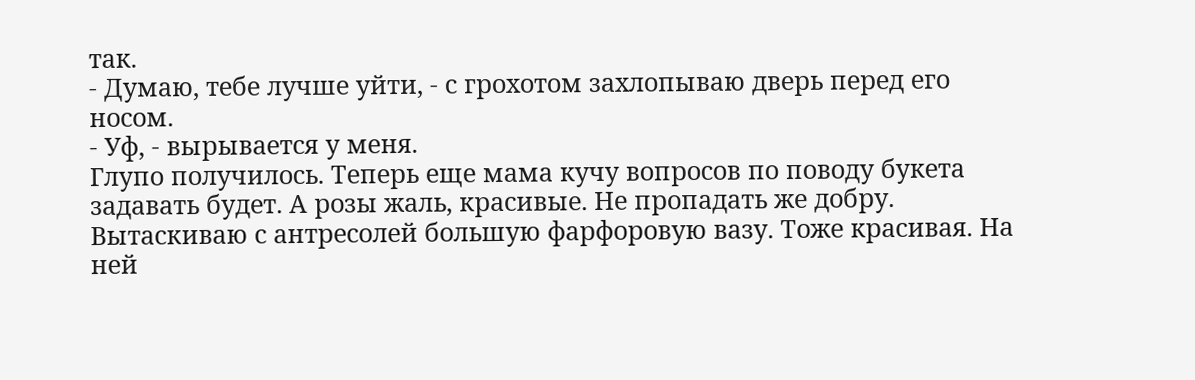так.
- Думаю, тебе лучше уйти, - с грохотом захлопываю дверь перед его носом.
- Уф, - вырывается у меня.
Глупо получилось. Теперь еще мама кучу вопросов по поводу букета задавать будет. А розы жаль, красивые. Не пропадать же добру.
Вытаскиваю с антресолей большую фарфоровую вазу. Тоже красивая. На ней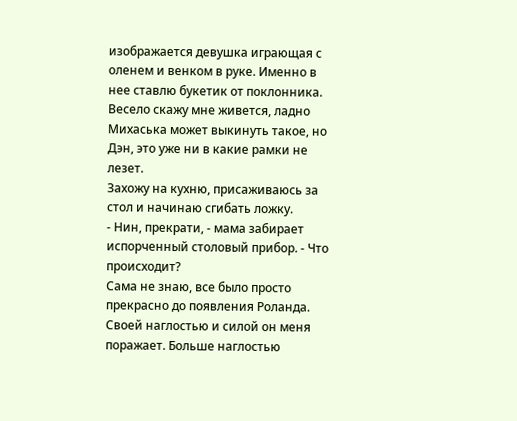изображается девушка играющая с оленем и венком в руке. Именно в нее ставлю букетик от поклонника. Весело скажу мне живется, ладно Михаська может выкинуть такое, но Дэн, это уже ни в какие рамки не лезет.
Захожу на кухню, присаживаюсь за стол и начинаю сгибать ложку.
- Нин, прекрати, - мама забирает испорченный столовый прибор. - Что происходит?
Сама не знаю, все было просто прекрасно до появления Роланда. Своей наглостью и силой он меня поражает. Больше наглостью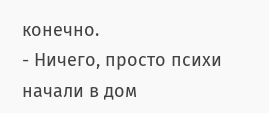конечно.
- Ничего, просто психи начали в дом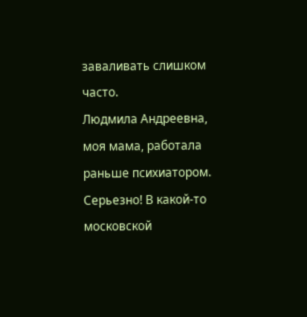заваливать слишком часто.
Людмила Андреевна, моя мама, работала раньше психиатором. Серьезно! В какой-то московской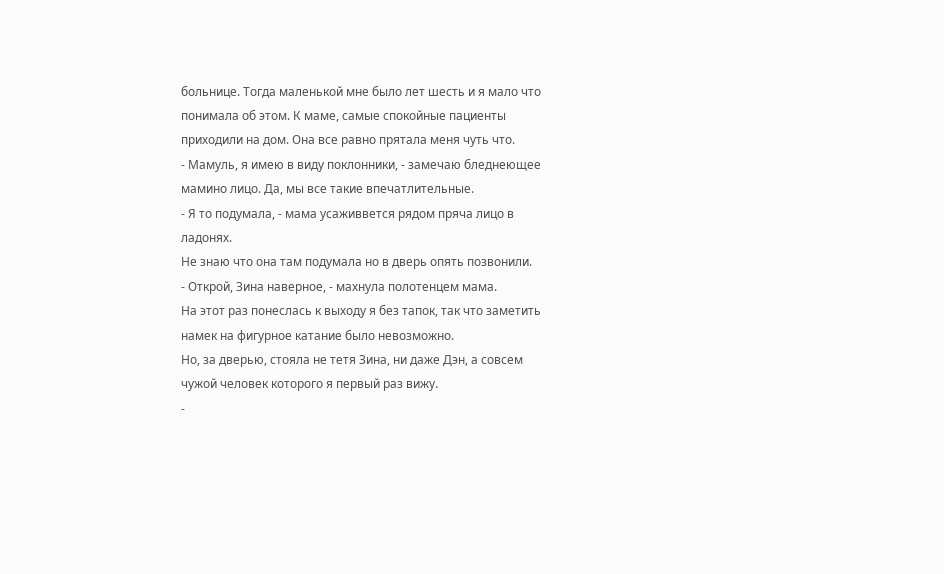больнице. Тогда маленькой мне было лет шесть и я мало что понимала об этом. К маме, самые спокойные пациенты приходили на дом. Она все равно прятала меня чуть что.
- Мамуль, я имею в виду поклонники, - замечаю бледнеющее мамино лицо. Да, мы все такие впечатлительные.
- Я то подумала, - мама усаживвется рядом пряча лицо в ладонях.
Не знаю что она там подумала но в дверь опять позвонили.
- Открой, Зина наверное, - махнула полотенцем мама.
На этот раз понеслась к выходу я без тапок, так что заметить намек на фигурное катание было невозможно.
Но, за дверью, стояла не тетя Зина, ни даже Дэн, а совсем чужой человек которого я первый раз вижу.
-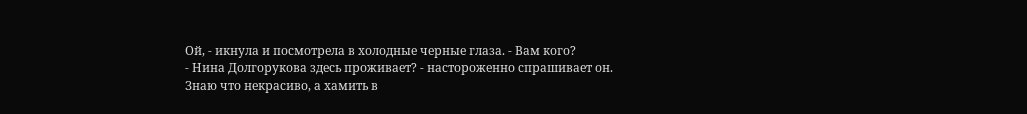Ой, - икнула и посмотрела в холодные черные глаза. - Вам кого?
- Нина Долгорукова здесь проживает? - настороженно спрашивает он.
Знаю что некрасиво, а хамить в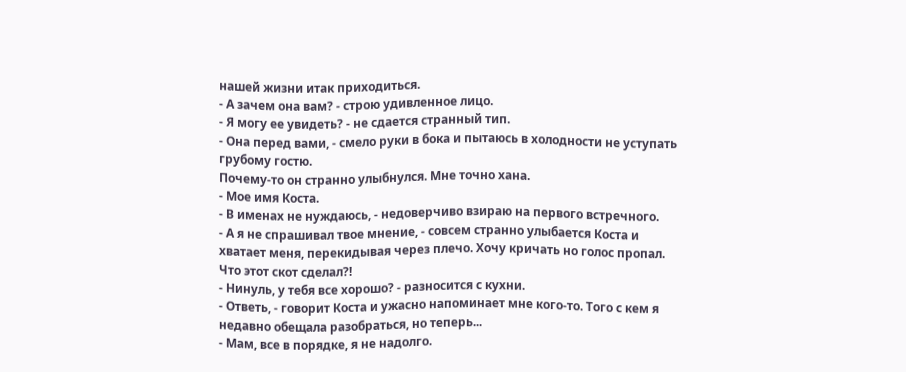нашей жизни итак приходиться.
- А зачем она вам? - строю удивленное лицо.
- Я могу ее увидеть? - не сдается странный тип.
- Она перед вами, - смело руки в бока и пытаюсь в холодности не уступать грубому гостю.
Почему-то он странно улыбнулся. Мне точно хана.
- Мое имя Коста.
- В именах не нуждаюсь, - недоверчиво взираю на первого встречного.
- А я не спрашивал твое мнение, - совсем странно улыбается Коста и хватает меня, перекидывая через плечо. Хочу кричать но голос пропал. Что этот скот сделал?!
- Нинуль, у тебя все хорошо? - разносится с кухни.
- Ответь, - говорит Коста и ужасно напоминает мне кого-то. Того с кем я недавно обещала разобраться, но теперь...
- Мам, все в порядке, я не надолго.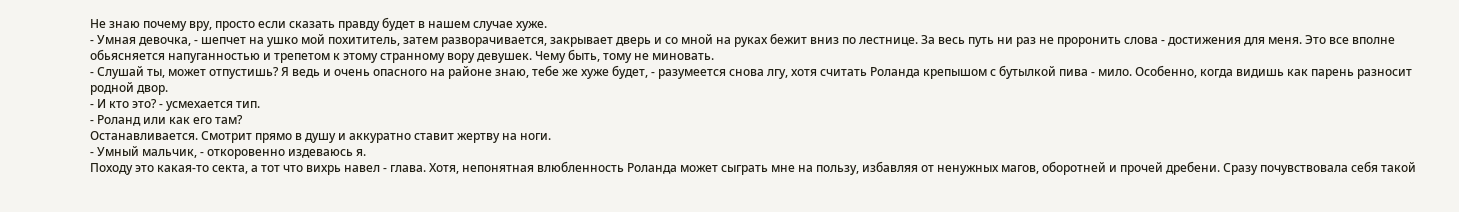Не знаю почему вру, просто если сказать правду будет в нашем случае хуже.
- Умная девочка, - шепчет на ушко мой похититель, затем разворачивается, закрывает дверь и со мной на руках бежит вниз по лестнице. За весь путь ни раз не проронить слова - достижения для меня. Это все вполне обьясняется напуганностью и трепетом к этому странному вору девушек. Чему быть, тому не миновать.
- Слушай ты, может отпустишь? Я ведь и очень опасного на районе знаю, тебе же хуже будет, - разумеется снова лгу, хотя считать Роланда крепышом с бутылкой пива - мило. Особенно, когда видишь как парень разносит родной двор.
- И кто это? - усмехается тип.
- Роланд или как его там?
Останавливается. Смотрит прямо в душу и аккуратно ставит жертву на ноги.
- Умный мальчик, - откоровенно издеваюсь я.
Походу это какая-то секта, а тот что вихрь навел - глава. Хотя, непонятная влюбленность Роланда может сыграть мне на пользу, избавляя от ненужных магов, оборотней и прочей дребени. Сразу почувствовала себя такой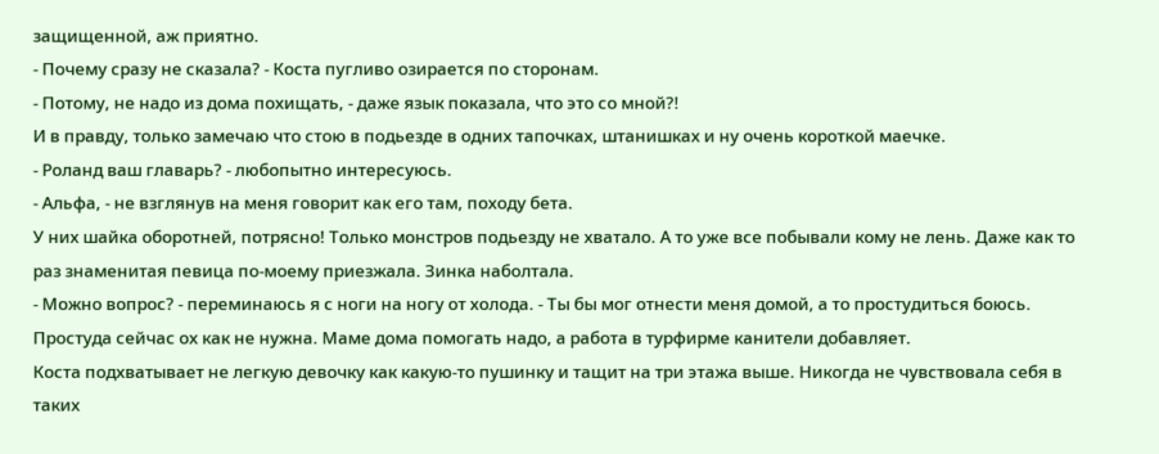защищенной, аж приятно.
- Почему сразу не сказала? - Коста пугливо озирается по сторонам.
- Потому, не надо из дома похищать, - даже язык показала, что это со мной?!
И в правду, только замечаю что стою в подьезде в одних тапочках, штанишках и ну очень короткой маечке.
- Роланд ваш главарь? - любопытно интересуюсь.
- Альфа, - не взглянув на меня говорит как его там, походу бета.
У них шайка оборотней, потрясно! Только монстров подьезду не хватало. А то уже все побывали кому не лень. Даже как то раз знаменитая певица по-моему приезжала. Зинка наболтала.
- Можно вопрос? - переминаюсь я с ноги на ногу от холода. - Ты бы мог отнести меня домой, а то простудиться боюсь.
Простуда сейчас ох как не нужна. Маме дома помогать надо, а работа в турфирме канители добавляет.
Коста подхватывает не легкую девочку как какую-то пушинку и тащит на три этажа выше. Никогда не чувствовала себя в таких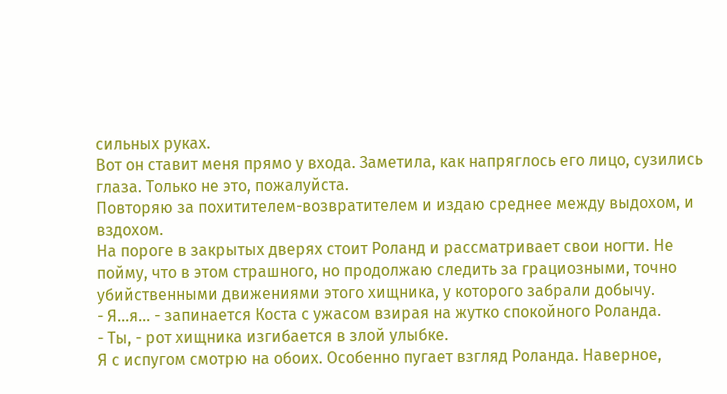сильных руках.
Вот он ставит меня прямо у входа. Заметила, как напряглось его лицо, сузились глаза. Только не это, пожалуйста.
Повторяю за похитителем-возвратителем и издаю среднее между выдохом, и вздохом.
На пороге в закрытых дверях стоит Роланд и рассматривает свои ногти. Не пойму, что в этом страшного, но продолжаю следить за грациозными, точно убийственными движениями этого хищника, у которого забрали добычу.
- Я...я... - запинается Коста с ужасом взирая на жутко спокойного Роланда.
- Ты, - рот хищника изгибается в злой улыбке.
Я с испугом смотрю на обоих. Особенно пугает взгляд Роланда. Наверное,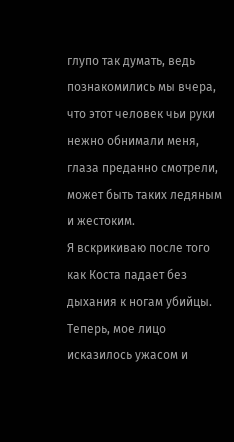глупо так думать, ведь познакомились мы вчера, что этот человек чьи руки нежно обнимали меня, глаза преданно смотрели, может быть таких ледяным и жестоким.
Я вскрикиваю после того как Коста падает без дыхания к ногам убийцы. Теперь, мое лицо исказилось ужасом и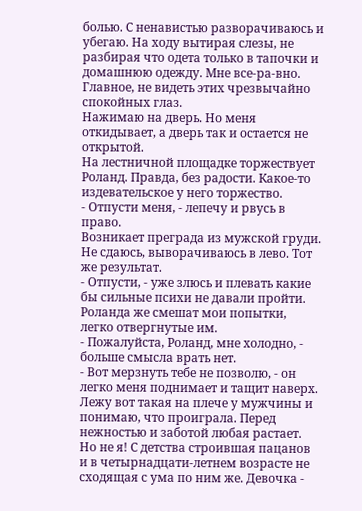болью. С ненавистью разворачиваюсь и убегаю. На ходу вытирая слезы, не разбирая что одета только в тапочки и домашнюю одежду. Мне все-ра-вно. Главное, не видеть этих чрезвычайно спокойных глаз.
Нажимаю на дверь. Но меня откидывает, а дверь так и остается не открытой.
На лестничной площадке торжествует Роланд. Правда, без радости. Какое-то издевательское у него торжество.
- Отпусти меня, - лепечу и рвусь в право.
Возникает преграда из мужской груди. Не сдаюсь, выворачиваюсь в лево. Тот же результат.
- Отпусти, - уже злюсь и плевать какие бы сильные психи не давали пройти.
Роланда же смешат мои попытки, легко отвергнутые им.
- Пожалуйста, Роланд, мне холодно, - больше смысла врать нет.
- Вот мерзнуть тебе не позволю, - он легко меня поднимает и тащит наверх.
Лежу вот такая на плече у мужчины и понимаю, что проиграла. Перед нежностью и заботой любая растает. Но не я! С детства строившая пацанов и в четырнадцати-летнем возрасте не сходящая с ума по ним же. Девочка -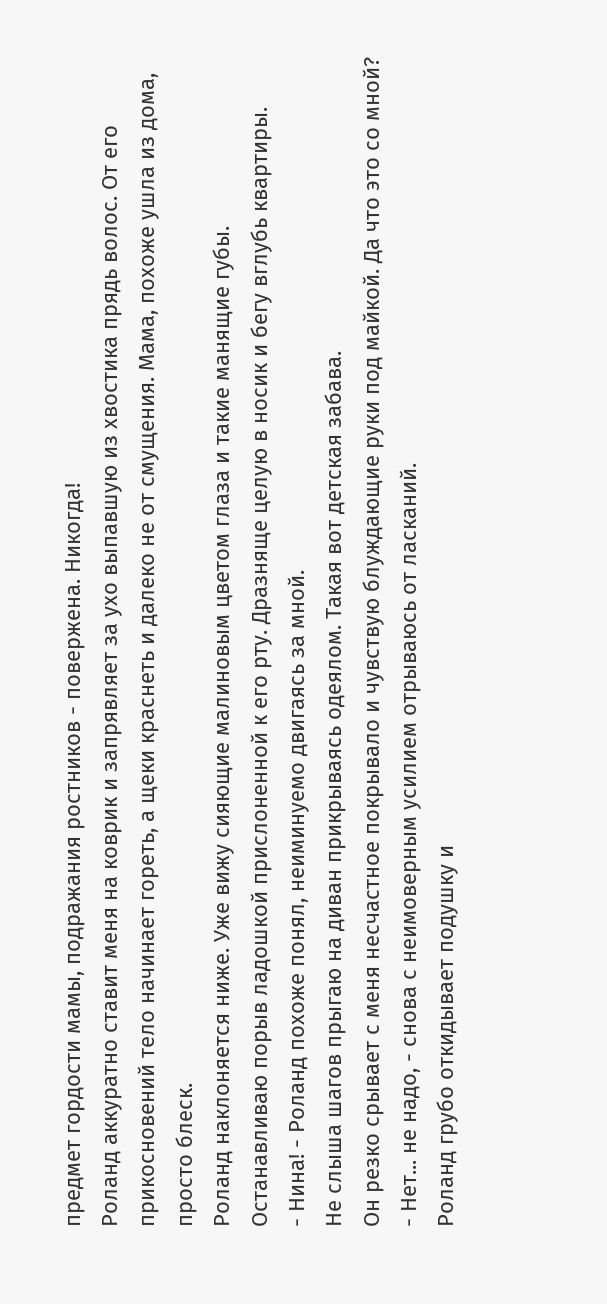предмет гордости мамы, подражания ростников - повержена. Никогда!
Роланд аккуратно ставит меня на коврик и запрявляет за ухо выпавшую из хвостика прядь волос. От его прикосновений тело начинает гореть, а щеки краснеть и далеко не от смущения. Мама, похоже ушла из дома, просто блеск.
Роланд наклоняется ниже. Уже вижу сияющие малиновым цветом глаза и такие манящие губы.
Останавливаю порыв ладошкой прислоненной к его рту. Дразняще целую в носик и бегу вглубь квартиры.
- Нина! - Роланд похоже понял, неиминуемо двигаясь за мной.
Не слыша шагов прыгаю на диван прикрываясь одеялом. Такая вот детская забава.
Он резко срывает с меня несчастное покрывало и чувствую блуждающие руки под майкой. Да что это со мной?
- Нет... не надо, - снова с неимоверным усилием отрываюсь от ласканий.
Роланд грубо откидывает подушку и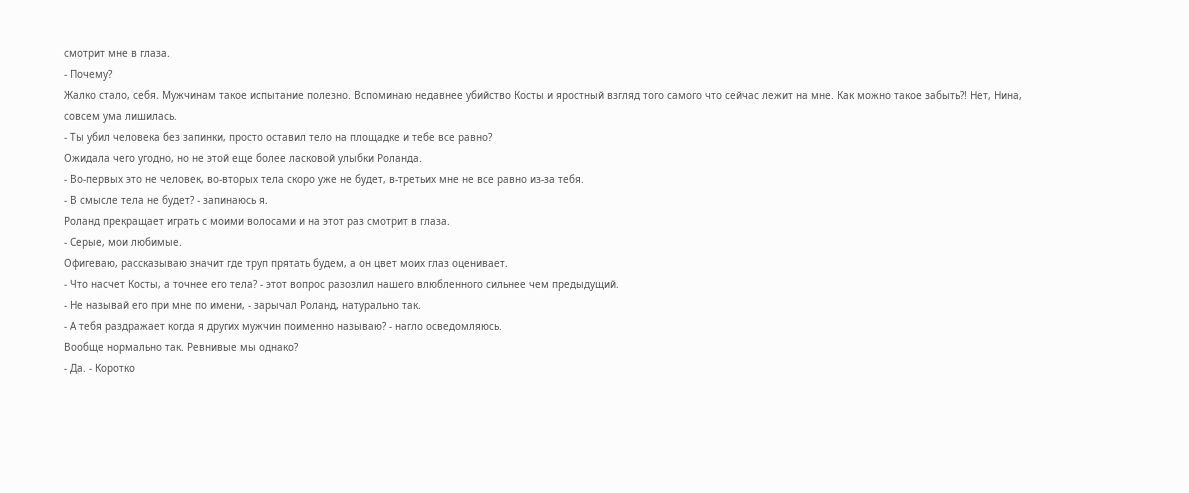смотрит мне в глаза.
- Почему?
Жалко стало, себя. Мужчинам такое испытание полезно. Вспоминаю недавнее убийство Косты и яростный взгляд того самого что сейчас лежит на мне. Как можно такое забыть?! Нет, Нина, совсем ума лишилась.
- Ты убил человека без запинки, просто оставил тело на площадке и тебе все равно?
Ожидала чего угодно, но не этой еще более ласковой улыбки Роланда.
- Во-первых это не человек, во-вторых тела скоро уже не будет, в-третьих мне не все равно из-за тебя.
- В смысле тела не будет? - запинаюсь я.
Роланд прекращает играть с моими волосами и на этот раз смотрит в глаза.
- Серые, мои любимые.
Офигеваю, рассказываю значит где труп прятать будем, а он цвет моих глаз оценивает.
- Что насчет Косты, а точнее его тела? - этот вопрос разозлил нашего влюбленного сильнее чем предыдущий.
- Не называй его при мне по имени, - зарычал Роланд, натурально так.
- А тебя раздражает когда я других мужчин поименно называю? - нагло осведомляюсь.
Вообще нормально так. Ревнивые мы однако?
- Да. - Коротко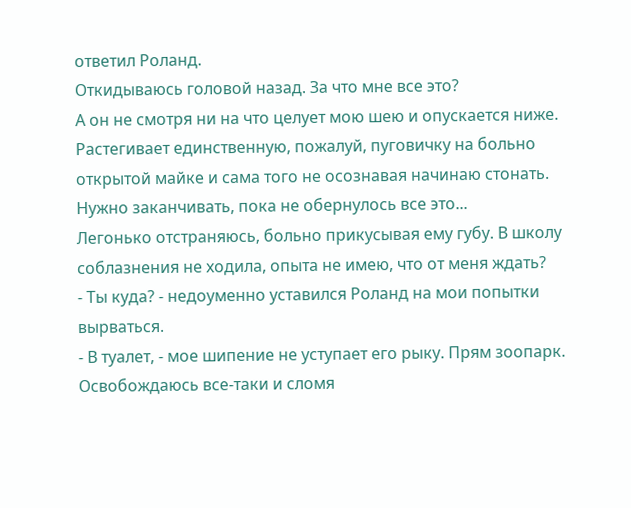ответил Роланд.
Откидываюсь головой назад. За что мне все это?
А он не смотря ни на что целует мою шею и опускается ниже. Растегивает единственную, пожалуй, пуговичку на больно открытой майке и сама того не осознавая начинаю стонать. Нужно заканчивать, пока не обернулось все это...
Легонько отстраняюсь, больно прикусывая ему губу. В школу соблазнения не ходила, опыта не имею, что от меня ждать?
- Ты куда? - недоуменно уставился Роланд на мои попытки вырваться.
- В туалет, - мое шипение не уступает его рыку. Прям зоопарк.
Освобождаюсь все-таки и сломя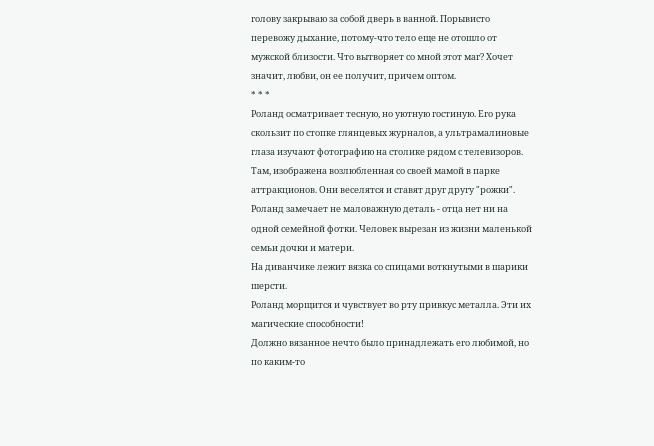голову закрываю за собой дверь в ванной. Порывисто перевожу дыхание, потому-что тело еще не отошло от мужской близости. Что вытворяет со мной этот маг? Хочет значит, любви, он ее получит, причем оптом.
* * *
Роланд осматривает тесную, но уютную гостиную. Его рука скользит по стопке глянцевых журналов, а ультрамалиновые глаза изучают фотографию на столике рядом с телевизоров. Там, изображена возлюбленная со своей мамой в парке аттракционов. Они веселятся и ставят друг другу "рожки". Роланд замечает не маловажную деталь - отца нет ни на одной семейной фотки. Человек вырезан из жизни маленькой семьи дочки и матери.
На диванчике лежит вязка со спицами воткнутыми в шарики шерсти.
Роланд морщится и чувствует во рту привкус металла. Эти их магические способности!
Должно вязанное нечто было принадлежать его любимой, но по каким-то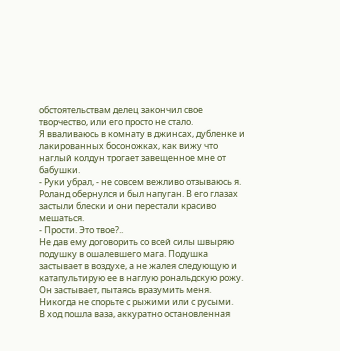обстоятельствам делец закончил свое творчество, или его просто не стало.
Я вваливаюсь в комнату в джинсах, дубленке и лакированных босоножках, как вижу что наглый колдун трогает завещенное мне от бабушки.
- Руки убрал, - не совсем вежливо отзываюсь я.
Роланд обернулся и был напуган. В его глазах застыли блески и они перестали красиво мешаться.
- Прости. Это твое?..
Не дав ему договорить со всей силы швыряю подушку в ошалевшего мага. Подушка застывает в воздухе, а не жалея следующую и катапультирую ее в наглую рональдскую рожу.
Он застывает, пытаясь вразумить меня. Никогда не спорьте с рыжими или с русыми.
В ход пошла ваза, аккуратно остановленная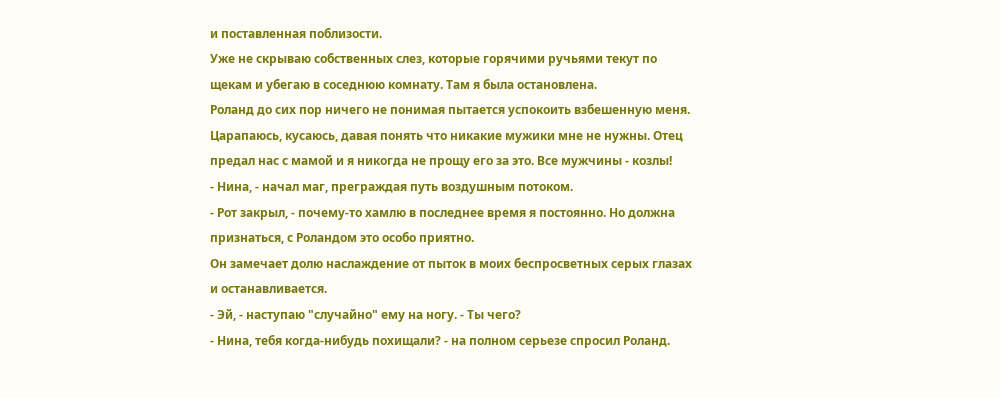и поставленная поблизости.
Уже не скрываю собственных слез, которые горячими ручьями текут по щекам и убегаю в соседнюю комнату. Там я была остановлена.
Роланд до сих пор ничего не понимая пытается успокоить взбешенную меня. Царапаюсь, кусаюсь, давая понять что никакие мужики мне не нужны. Отец предал нас с мамой и я никогда не прощу его за это. Все мужчины - козлы!
- Нина, - начал маг, преграждая путь воздушным потоком.
- Рот закрыл, - почему-то хамлю в последнее время я постоянно. Но должна признаться, с Роландом это особо приятно.
Он замечает долю наслаждение от пыток в моих беспросветных серых глазах и останавливается.
- Эй, - наступаю "случайно" ему на ногу. - Ты чего?
- Нина, тебя когда-нибудь похищали? - на полном серьезе спросил Роланд.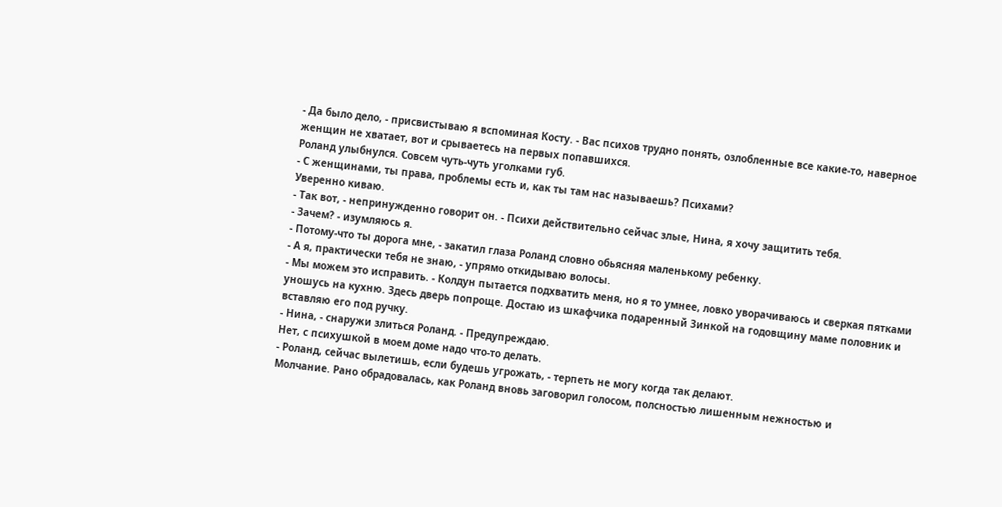- Да было дело, - присвистываю я вспоминая Косту. - Вас психов трудно понять, озлобленные все какие-то, наверное женщин не хватает, вот и срываетесь на первых попавшихся.
Роланд улыбнулся. Совсем чуть-чуть уголками губ.
- С женщинами, ты права, проблемы есть и, как ты там нас называешь? Психами?
Уверенно киваю.
- Так вот, - непринужденно говорит он. - Психи действительно сейчас злые, Нина, я хочу защитить тебя.
- Зачем? - изумляюсь я.
- Потому-что ты дорога мне, - закатил глаза Роланд словно обьясняя маленькому ребенку.
- А я, практически тебя не знаю, - упрямо откидываю волосы.
- Мы можем это исправить. - Колдун пытается подхватить меня, но я то умнее, ловко уворачиваюсь и сверкая пятками уношусь на кухню. Здесь дверь попроще. Достаю из шкафчика подаренный Зинкой на годовщину маме половник и вставляю его под ручку.
- Нина, - снаружи злиться Роланд. - Предупреждаю.
Нет, с психушкой в моем доме надо что-то делать.
- Роланд, сейчас вылетишь, если будешь угрожать, - терпеть не могу когда так делают.
Молчание. Рано обрадовалась, как Роланд вновь заговорил голосом, полсностью лишенным нежностью и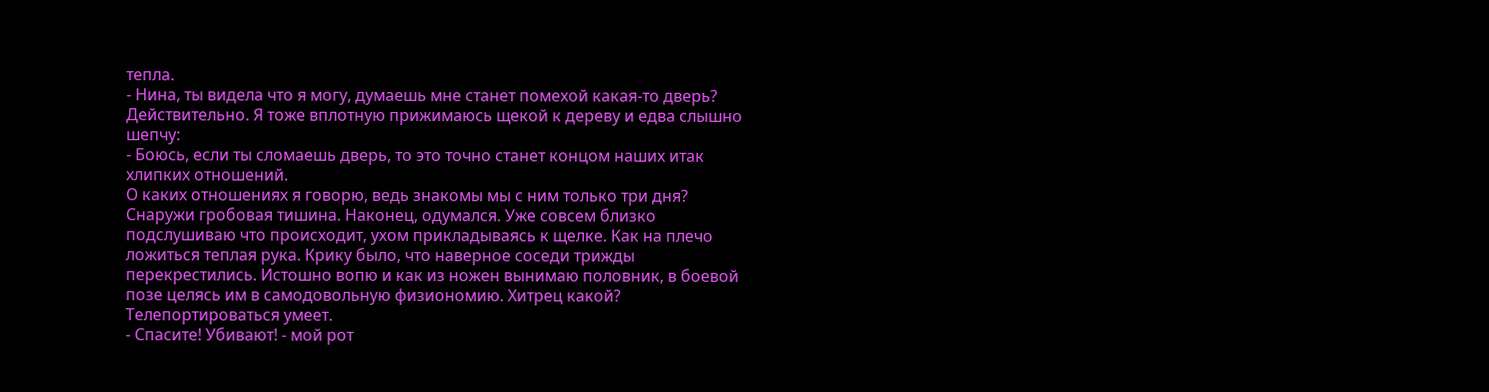тепла.
- Нина, ты видела что я могу, думаешь мне станет помехой какая-то дверь?
Действительно. Я тоже вплотную прижимаюсь щекой к дереву и едва слышно шепчу:
- Боюсь, если ты сломаешь дверь, то это точно станет концом наших итак хлипких отношений.
О каких отношениях я говорю, ведь знакомы мы с ним только три дня?
Снаружи гробовая тишина. Наконец, одумался. Уже совсем близко подслушиваю что происходит, ухом прикладываясь к щелке. Как на плечо ложиться теплая рука. Крику было, что наверное соседи трижды перекрестились. Истошно вопю и как из ножен вынимаю половник, в боевой позе целясь им в самодовольную физиономию. Хитрец какой? Телепортироваться умеет.
- Спасите! Убивают! - мой рот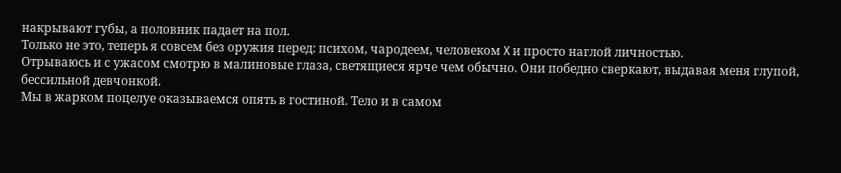накрывают губы, а половник падает на пол.
Только не это, теперь я совсем без оружия перед: психом, чародеем, человеком X и просто наглой личностью.
Отрываюсь и с ужасом смотрю в малиновые глаза, светящиеся ярче чем обычно. Они победно сверкают, выдавая меня глупой, бессильной девчонкой.
Мы в жарком поцелуе оказываемся опять в гостиной. Тело и в самом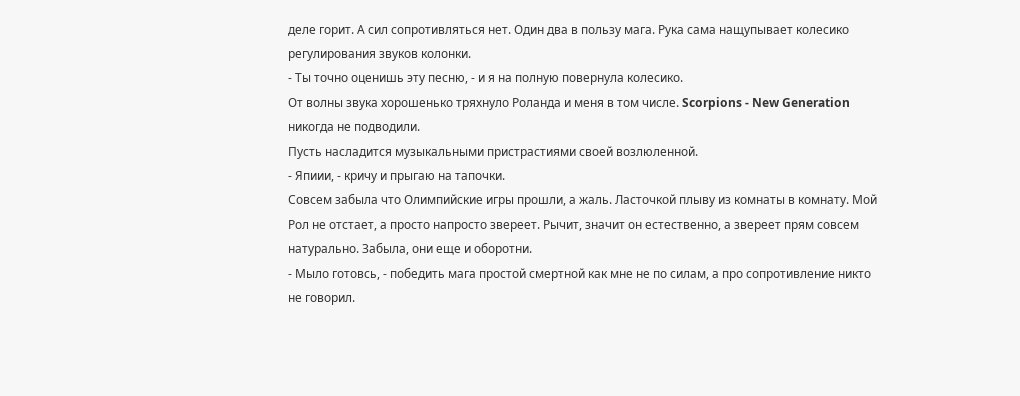деле горит. А сил сопротивляться нет. Один два в пользу мага. Рука сама нащупывает колесико регулирования звуков колонки.
- Ты точно оценишь эту песню, - и я на полную повернула колесико.
От волны звука хорошенько тряхнуло Роланда и меня в том числе. Scorpions - New Generation никогда не подводили.
Пусть насладится музыкальными пристрастиями своей возлюленной.
- Япиии, - кричу и прыгаю на тапочки.
Совсем забыла что Олимпийские игры прошли, а жаль. Ласточкой плыву из комнаты в комнату. Мой Рол не отстает, а просто напросто звереет. Рычит, значит он естественно, а звереет прям совсем натурально. Забыла, они еще и оборотни.
- Мыло готовсь, - победить мага простой смертной как мне не по силам, а про сопротивление никто не говорил.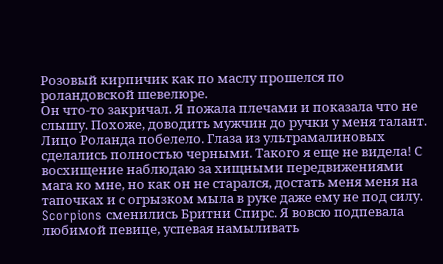Розовый кирпичик как по маслу прошелся по роландовской шевелюре.
Он что-то закричал. Я пожала плечами и показала что не слышу. Похоже, доводить мужчин до ручки у меня талант.
Лицо Роланда побелело. Глаза из ультрамалиновых сделались полностью черными. Такого я еще не видела! С восхищение наблюдаю за хищными передвижениями мага ко мне, но как он не старался, достать меня меня на тапочках и с огрызком мыла в руке даже ему не под силу.
Scorpions сменились Бритни Спирс. Я вовсю подпевала любимой певице, успевая намыливать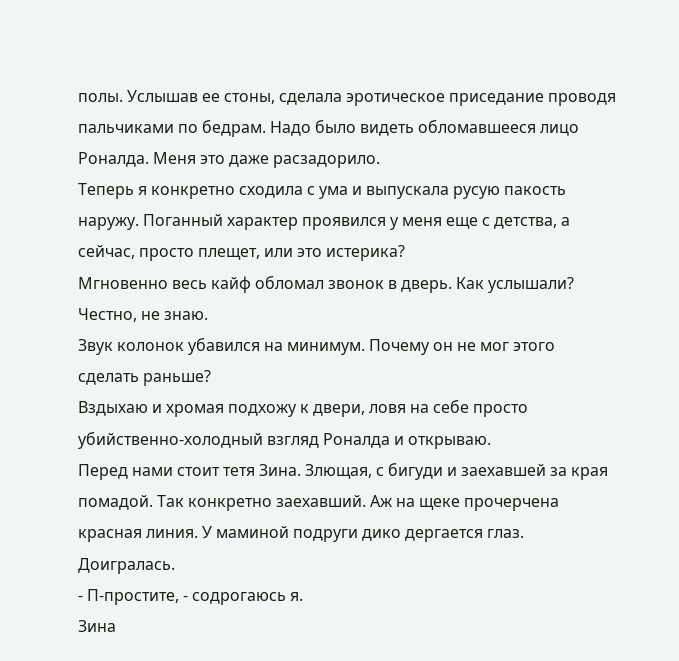полы. Услышав ее стоны, сделала эротическое приседание проводя пальчиками по бедрам. Надо было видеть обломавшееся лицо Роналда. Меня это даже расзадорило.
Теперь я конкретно сходила с ума и выпускала русую пакость наружу. Поганный характер проявился у меня еще с детства, а сейчас, просто плещет, или это истерика?
Мгновенно весь кайф обломал звонок в дверь. Как услышали? Честно, не знаю.
Звук колонок убавился на минимум. Почему он не мог этого сделать раньше?
Вздыхаю и хромая подхожу к двери, ловя на себе просто убийственно-холодный взгляд Роналда и открываю.
Перед нами стоит тетя Зина. Злющая, с бигуди и заехавшей за края помадой. Так конкретно заехавший. Аж на щеке прочерчена красная линия. У маминой подруги дико дергается глаз. Доигралась.
- П-простите, - содрогаюсь я.
Зина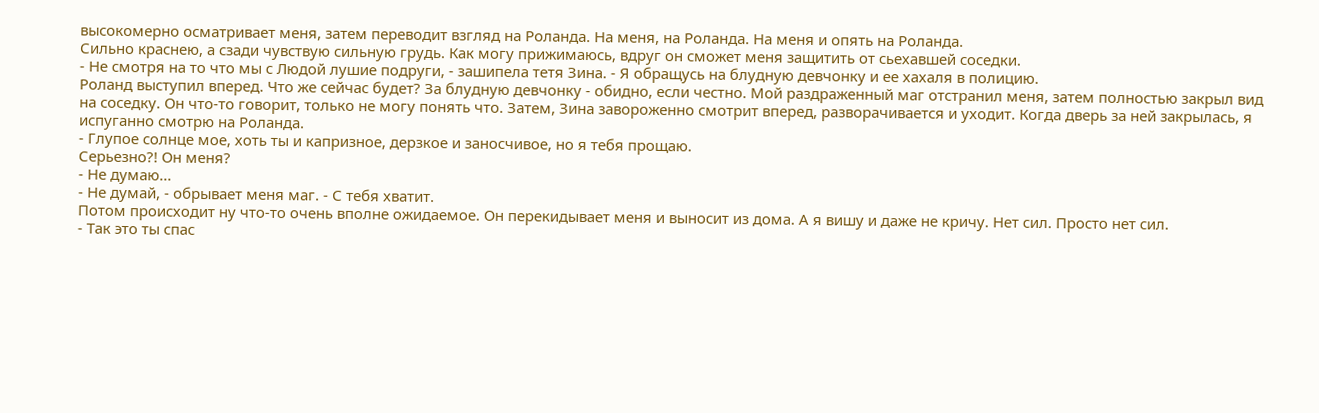высокомерно осматривает меня, затем переводит взгляд на Роланда. На меня, на Роланда. На меня и опять на Роланда.
Сильно краснею, а сзади чувствую сильную грудь. Как могу прижимаюсь, вдруг он сможет меня защитить от сьехавшей соседки.
- Не смотря на то что мы с Людой лушие подруги, - зашипела тетя Зина. - Я обращусь на блудную девчонку и ее хахаля в полицию.
Роланд выступил вперед. Что же сейчас будет? За блудную девчонку - обидно, если честно. Мой раздраженный маг отстранил меня, затем полностью закрыл вид на соседку. Он что-то говорит, только не могу понять что. Затем, Зина завороженно смотрит вперед, разворачивается и уходит. Когда дверь за ней закрылась, я испуганно смотрю на Роланда.
- Глупое солнце мое, хоть ты и капризное, дерзкое и заносчивое, но я тебя прощаю.
Серьезно?! Он меня?
- Не думаю...
- Не думай, - обрывает меня маг. - С тебя хватит.
Потом происходит ну что-то очень вполне ожидаемое. Он перекидывает меня и выносит из дома. А я вишу и даже не кричу. Нет сил. Просто нет сил.
- Так это ты спас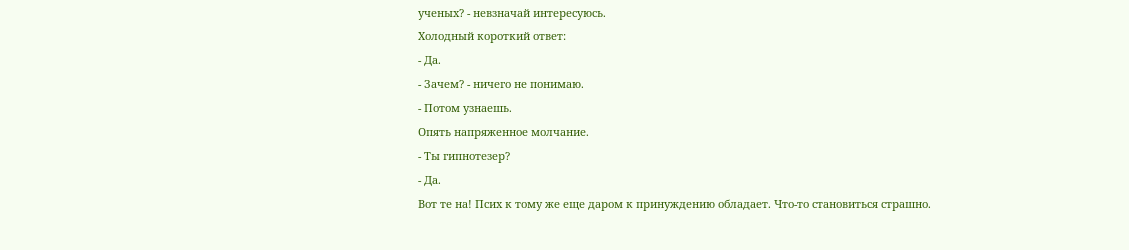ученых? - невзначай интересуюсь.
Холодный короткий ответ:
- Да.
- Зачем? - ничего не понимаю.
- Потом узнаешь.
Опять напряженное молчание.
- Ты гипнотезер?
- Да.
Вот те на! Псих к тому же еще даром к принуждению обладает. Что-то становиться страшно.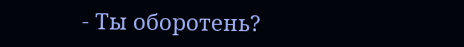- Ты оборотень?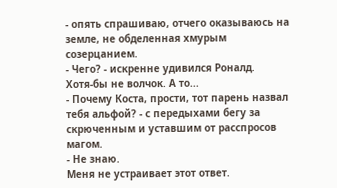- опять спрашиваю, отчего оказываюсь на земле, не обделенная хмурым созерцанием.
- Чего? - искренне удивился Роналд.
Хотя-бы не волчок. А то...
- Почему Коста, прости, тот парень назвал тебя альфой? - с передыхами бегу за скрюченным и уставшим от расспросов магом.
- Не знаю.
Меня не устраивает этот ответ.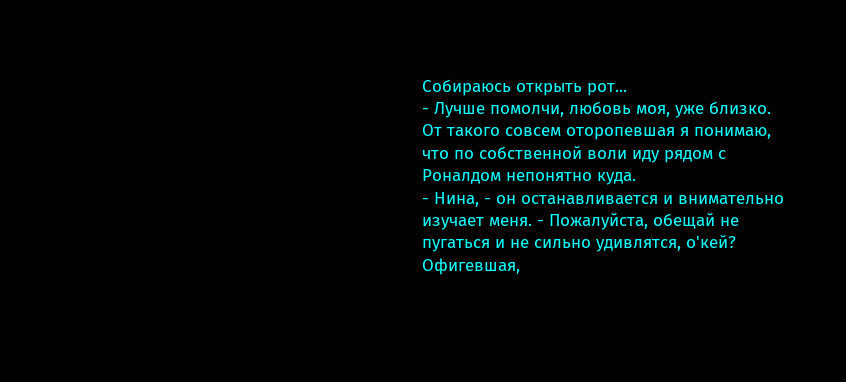Собираюсь открыть рот...
- Лучше помолчи, любовь моя, уже близко.
От такого совсем оторопевшая я понимаю, что по собственной воли иду рядом с Роналдом непонятно куда.
- Нина, - он останавливается и внимательно изучает меня. - Пожалуйста, обещай не пугаться и не сильно удивлятся, о'кей?
Офигевшая,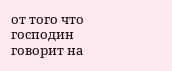от того что господин говорит на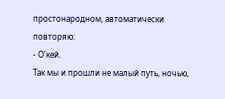простонародном, автоматически повторяю:
- О'кей.
Так мы и прошли не малый путь, ночью,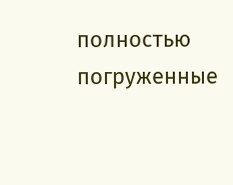полностью погруженные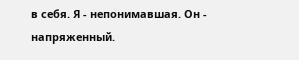в себя. Я - непонимавшая. Он - напряженный.